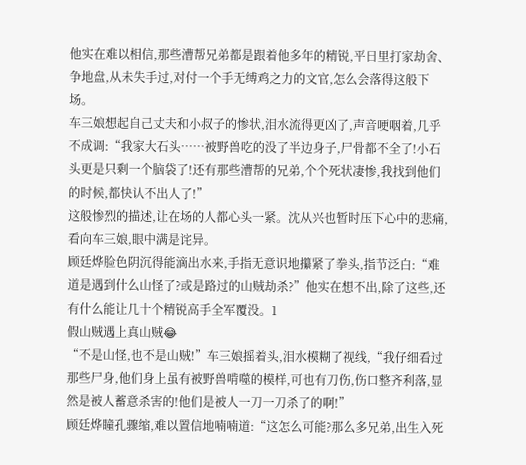他实在难以相信,那些漕帮兄弟都是跟着他多年的精锐,平日里打家劫舍、争地盘,从未失手过,对付一个手无缚鸡之力的文官,怎么会落得这般下场。
车三娘想起自己丈夫和小叔子的惨状,泪水流得更凶了,声音哽咽着,几乎不成调:“我家大石头……被野兽吃的没了半边身子,尸骨都不全了!小石头更是只剩一个脑袋了!还有那些漕帮的兄弟,个个死状凄惨,我找到他们的时候,都快认不出人了!”
这般惨烈的描述,让在场的人都心头一紧。沈从兴也暂时压下心中的悲痛,看向车三娘,眼中满是诧异。
顾廷烨脸色阴沉得能滴出水来,手指无意识地攥紧了拳头,指节泛白:“难道是遇到什么山怪了?或是路过的山贼劫杀?”他实在想不出,除了这些,还有什么能让几十个精锐高手全军覆没。1
假山贼遇上真山贼😂
“不是山怪,也不是山贼!”车三娘摇着头,泪水模糊了视线,“我仔细看过那些尸身,他们身上虽有被野兽啃噬的模样,可也有刀伤,伤口整齐利落,显然是被人蓄意杀害的!他们是被人一刀一刀杀了的啊!”
顾廷烨瞳孔骤缩,难以置信地喃喃道:“这怎么可能?那么多兄弟,出生入死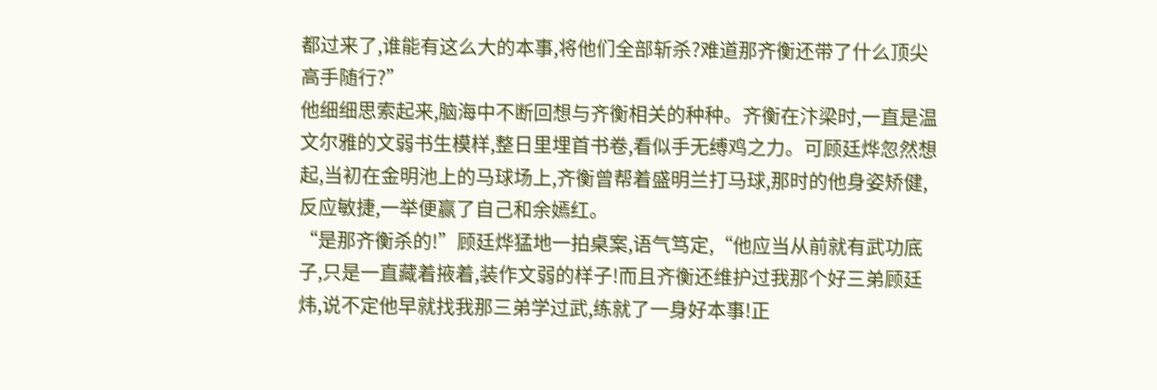都过来了,谁能有这么大的本事,将他们全部斩杀?难道那齐衡还带了什么顶尖高手随行?”
他细细思索起来,脑海中不断回想与齐衡相关的种种。齐衡在汴梁时,一直是温文尔雅的文弱书生模样,整日里埋首书卷,看似手无缚鸡之力。可顾廷烨忽然想起,当初在金明池上的马球场上,齐衡曾帮着盛明兰打马球,那时的他身姿矫健,反应敏捷,一举便赢了自己和余嫣红。
“是那齐衡杀的!”顾廷烨猛地一拍桌案,语气笃定,“他应当从前就有武功底子,只是一直藏着掖着,装作文弱的样子!而且齐衡还维护过我那个好三弟顾廷炜,说不定他早就找我那三弟学过武,练就了一身好本事!正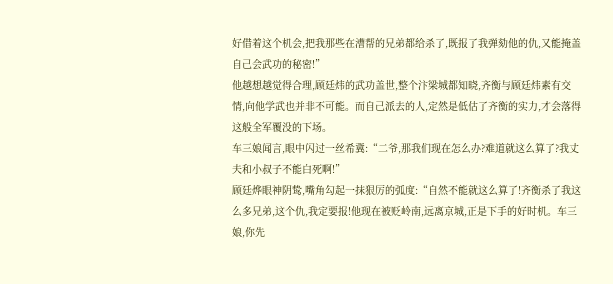好借着这个机会,把我那些在漕帮的兄弟都给杀了,既报了我弹劾他的仇,又能掩盖自己会武功的秘密!”
他越想越觉得合理,顾廷炜的武功盖世,整个汴梁城都知晓,齐衡与顾廷炜素有交情,向他学武也并非不可能。而自己派去的人,定然是低估了齐衡的实力,才会落得这般全军覆没的下场。
车三娘闻言,眼中闪过一丝希冀:“二爷,那我们现在怎么办?难道就这么算了?我丈夫和小叔子不能白死啊!”
顾廷烨眼神阴鸷,嘴角勾起一抹狠厉的弧度:“自然不能就这么算了!齐衡杀了我这么多兄弟,这个仇,我定要报!他现在被贬岭南,远离京城,正是下手的好时机。车三娘,你先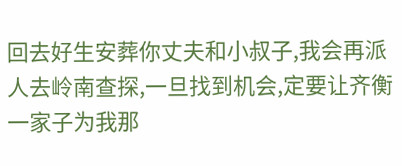回去好生安葬你丈夫和小叔子,我会再派人去岭南查探,一旦找到机会,定要让齐衡一家子为我那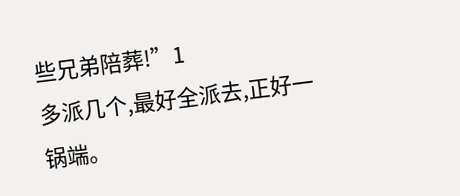些兄弟陪葬!”1
多派几个,最好全派去,正好一锅端。